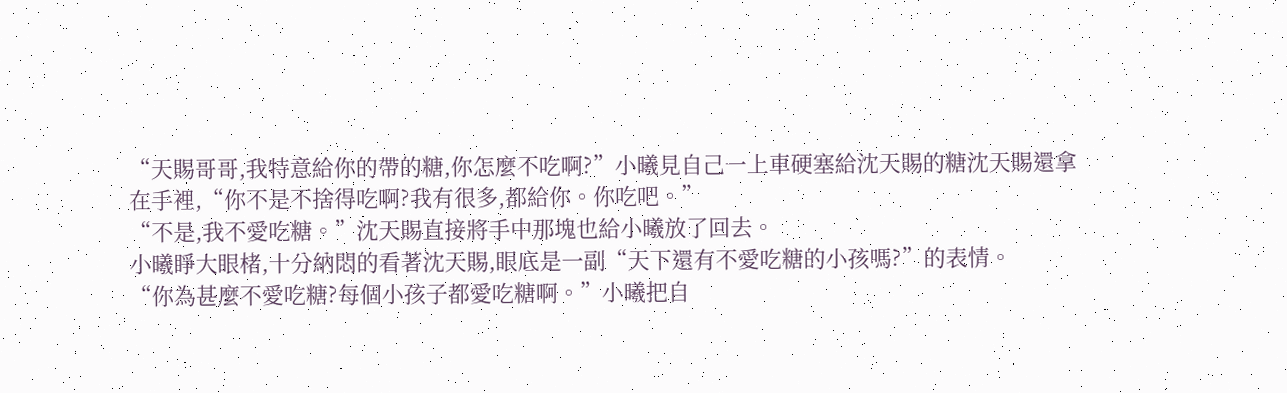“天賜哥哥,我特意給你的帶的糖,你怎麼不吃啊?”小曦見自己一上車硬塞給沈天賜的糖沈天賜還拿在手裡,“你不是不捨得吃啊?我有很多,都給你。你吃吧。”
“不是,我不愛吃糖。”沈天賜直接將手中那塊也給小曦放了回去。
小曦睜大眼楮,十分納悶的看著沈天賜,眼底是一副“天下還有不愛吃糖的小孩嗎?”的表情。
“你為甚麼不愛吃糖?每個小孩子都愛吃糖啊。”小曦把自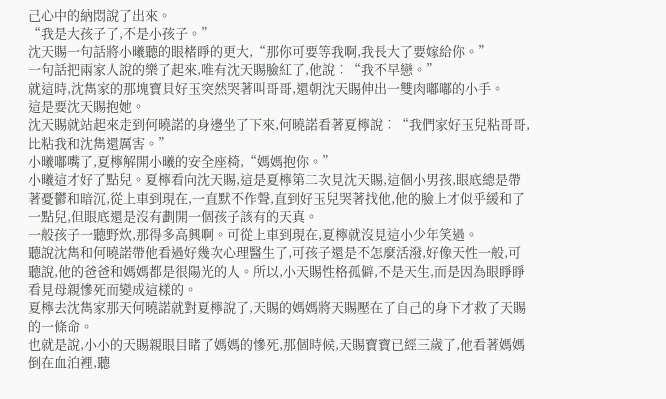己心中的納悶說了出來。
“我是大孩子了,不是小孩子。”
沈天賜一句話將小曦聽的眼楮睜的更大,“那你可要等我啊,我長大了要嫁給你。”
一句話把兩家人說的樂了起來,唯有沈天賜臉紅了,他說︰“我不早戀。”
就這時,沈雋家的那塊寶貝好玉突然哭著叫哥哥,還朝沈天賜伸出一雙肉嘟嘟的小手。
這是要沈天賜抱她。
沈天賜就站起來走到何曉諾的身邊坐了下來,何曉諾看著夏檸說︰“我們家好玉兒粘哥哥,比粘我和沈雋還厲害。”
小曦嘟嘴了,夏檸解開小曦的安全座椅,“媽媽抱你。”
小曦這才好了點兒。夏檸看向沈天賜,這是夏檸第二次見沈天賜,這個小男孩,眼底總是帶著憂鬱和暗沉,從上車到現在,一直默不作聲,直到好玉兒哭著找他,他的臉上才似乎緩和了一點兒,但眼底還是沒有劃開一個孩子該有的天真。
一般孩子一聽野炊,那得多高興啊。可從上車到現在,夏檸就沒見這小少年笑過。
聽說沈雋和何曉諾帶他看過好幾次心理醫生了,可孩子還是不怎麼活潑,好像天性一般,可聽說,他的爸爸和媽媽都是很陽光的人。所以,小天賜性格孤僻,不是天生,而是因為眼睜睜看見母親慘死而變成這樣的。
夏檸去沈雋家那天何曉諾就對夏檸說了,天賜的媽媽將天賜壓在了自己的身下才救了天賜的一條命。
也就是說,小小的天賜親眼目睹了媽媽的慘死,那個時候,天賜寶寶已經三歲了,他看著媽媽倒在血泊裡,聽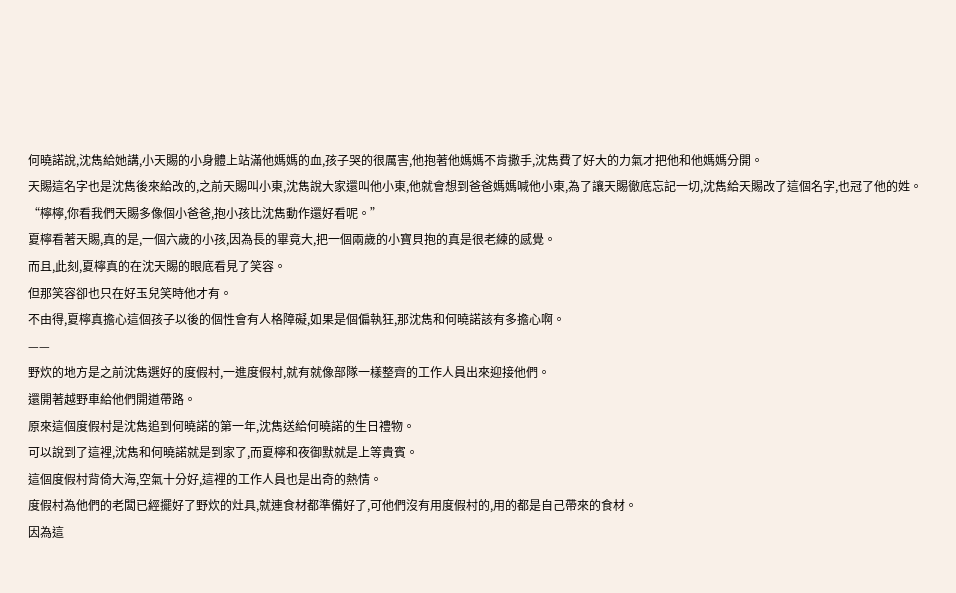何曉諾說,沈雋給她講,小天賜的小身體上站滿他媽媽的血,孩子哭的很厲害,他抱著他媽媽不肯撒手,沈雋費了好大的力氣才把他和他媽媽分開。
天賜這名字也是沈雋後來給改的,之前天賜叫小東,沈雋說大家還叫他小東,他就會想到爸爸媽媽喊他小東,為了讓天賜徹底忘記一切,沈雋給天賜改了這個名字,也冠了他的姓。
“檸檸,你看我們天賜多像個小爸爸,抱小孩比沈雋動作還好看呢。”
夏檸看著天賜,真的是,一個六歲的小孩,因為長的畢竟大,把一個兩歲的小寶貝抱的真是很老練的感覺。
而且,此刻,夏檸真的在沈天賜的眼底看見了笑容。
但那笑容卻也只在好玉兒笑時他才有。
不由得,夏檸真擔心這個孩子以後的個性會有人格障礙,如果是個偏執狂,那沈雋和何曉諾該有多擔心啊。
——
野炊的地方是之前沈雋選好的度假村,一進度假村,就有就像部隊一樣整齊的工作人員出來迎接他們。
還開著越野車給他們開道帶路。
原來這個度假村是沈雋追到何曉諾的第一年,沈雋送給何曉諾的生日禮物。
可以說到了這裡,沈雋和何曉諾就是到家了,而夏檸和夜御默就是上等貴賓。
這個度假村背倚大海,空氣十分好,這裡的工作人員也是出奇的熱情。
度假村為他們的老闆已經擺好了野炊的灶具,就連食材都準備好了,可他們沒有用度假村的,用的都是自己帶來的食材。
因為這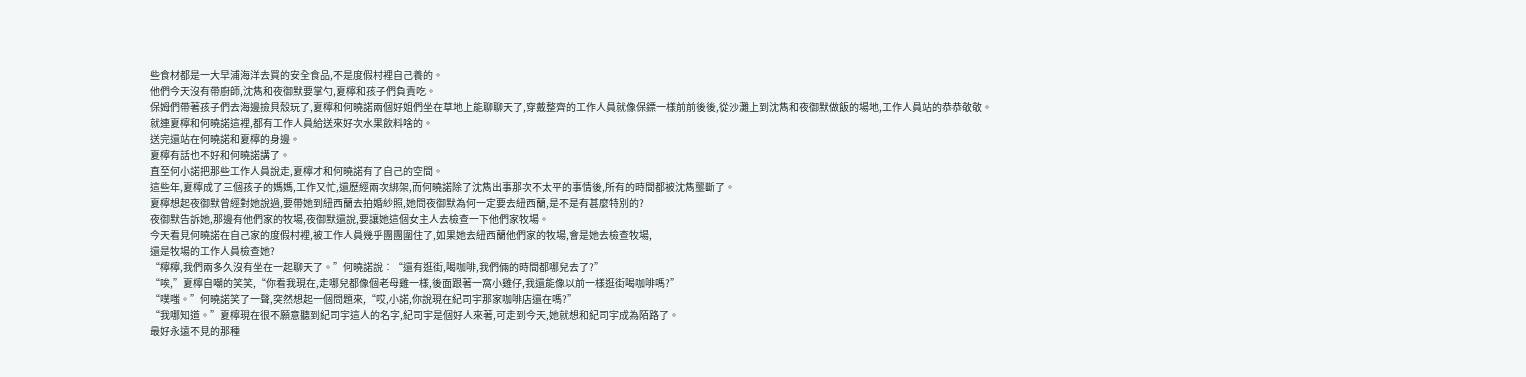些食材都是一大早浦海洋去買的安全食品,不是度假村裡自己養的。
他們今天沒有帶廚師,沈雋和夜御默要掌勺,夏檸和孩子們負責吃。
保姆們帶著孩子們去海邊撿貝殼玩了,夏檸和何曉諾兩個好姐們坐在草地上能聊聊天了,穿戴整齊的工作人員就像保鏢一樣前前後後,從沙灘上到沈雋和夜御默做飯的場地,工作人員站的恭恭敬敬。
就連夏檸和何曉諾這裡,都有工作人員給送來好次水果飲料啥的。
送完還站在何曉諾和夏檸的身邊。
夏檸有話也不好和何曉諾講了。
直至何小諾把那些工作人員說走,夏檸才和何曉諾有了自己的空間。
這些年,夏檸成了三個孩子的媽媽,工作又忙,還歷經兩次綁架,而何曉諾除了沈雋出事那次不太平的事情後,所有的時間都被沈雋壟斷了。
夏檸想起夜御默曾經對她說過,要帶她到紐西蘭去拍婚紗照,她問夜御默為何一定要去紐西蘭,是不是有甚麼特別的?
夜御默告訴她,那邊有他們家的牧場,夜御默還說,要讓她這個女主人去檢查一下他們家牧場。
今天看見何曉諾在自己家的度假村裡,被工作人員幾乎團團圍住了,如果她去紐西蘭他們家的牧場,會是她去檢查牧場,
還是牧場的工作人員檢查她?
“檸檸,我們兩多久沒有坐在一起聊天了。”何曉諾說︰“還有逛街,喝咖啡,我們倆的時間都哪兒去了?”
“唉,”夏檸自嘲的笑笑,“你看我現在,走哪兒都像個老母雞一樣,後面跟著一窩小雞仔,我還能像以前一樣逛街喝咖啡嗎?”
“噗嗤。”何曉諾笑了一聲,突然想起一個問題來,“哎,小諾,你說現在紀司宇那家咖啡店還在嗎?”
“我哪知道。”夏檸現在很不願意聽到紀司宇這人的名字,紀司宇是個好人來著,可走到今天,她就想和紀司宇成為陌路了。
最好永遠不見的那種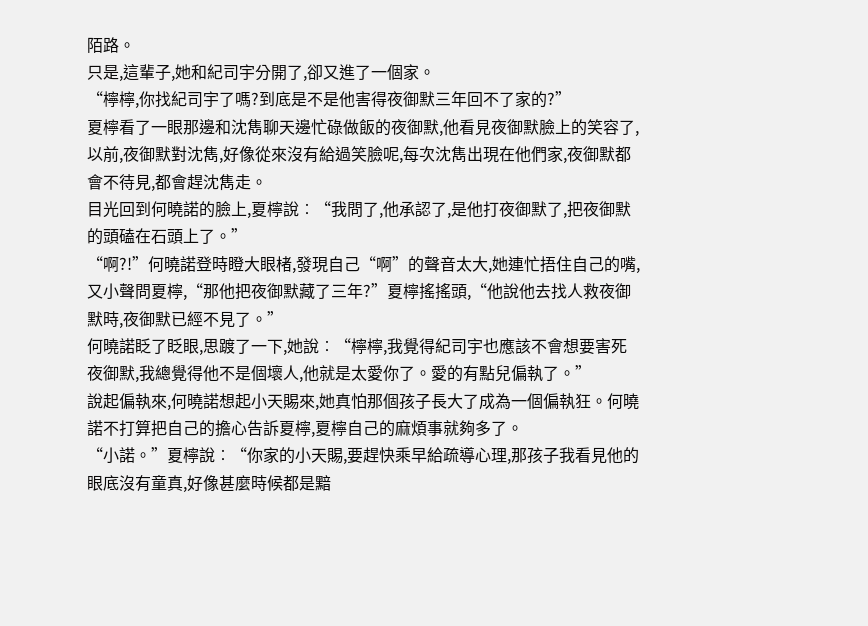陌路。
只是,這輩子,她和紀司宇分開了,卻又進了一個家。
“檸檸,你找紀司宇了嗎?到底是不是他害得夜御默三年回不了家的?”
夏檸看了一眼那邊和沈雋聊天邊忙碌做飯的夜御默,他看見夜御默臉上的笑容了,以前,夜御默對沈雋,好像從來沒有給過笑臉呢,每次沈雋出現在他們家,夜御默都會不待見,都會趕沈雋走。
目光回到何曉諾的臉上,夏檸說︰“我問了,他承認了,是他打夜御默了,把夜御默的頭磕在石頭上了。”
“啊?!”何曉諾登時瞪大眼楮,發現自己“啊”的聲音太大,她連忙捂住自己的嘴,又小聲問夏檸,“那他把夜御默藏了三年?”夏檸搖搖頭,“他說他去找人救夜御默時,夜御默已經不見了。”
何曉諾眨了眨眼,思踱了一下,她說︰“檸檸,我覺得紀司宇也應該不會想要害死夜御默,我總覺得他不是個壞人,他就是太愛你了。愛的有點兒偏執了。”
說起偏執來,何曉諾想起小天賜來,她真怕那個孩子長大了成為一個偏執狂。何曉諾不打算把自己的擔心告訴夏檸,夏檸自己的麻煩事就夠多了。
“小諾。”夏檸說︰“你家的小天賜,要趕快乘早給疏導心理,那孩子我看見他的眼底沒有童真,好像甚麼時候都是黯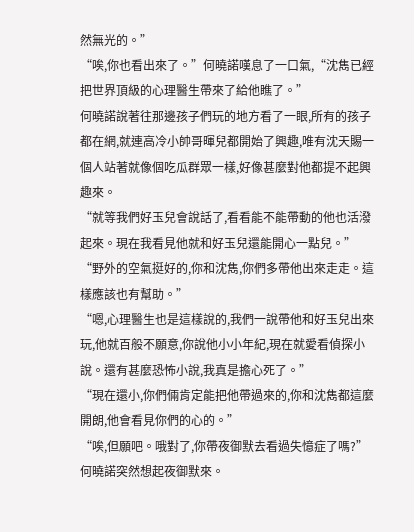然無光的。”
“唉,你也看出來了。”何曉諾嘆息了一口氣,“沈雋已經把世界頂級的心理醫生帶來了給他瞧了。”
何曉諾說著往那邊孩子們玩的地方看了一眼,所有的孩子都在網,就連高冷小帥哥暉兒都開始了興趣,唯有沈天賜一個人站著就像個吃瓜群眾一樣,好像甚麼對他都提不起興趣來。
“就等我們好玉兒會說話了,看看能不能帶動的他也活潑起來。現在我看見他就和好玉兒還能開心一點兒。”
“野外的空氣挺好的,你和沈雋,你們多帶他出來走走。這樣應該也有幫助。”
“嗯,心理醫生也是這樣說的,我們一說帶他和好玉兒出來玩,他就百般不願意,你說他小小年紀,現在就愛看偵探小說。還有甚麼恐怖小說,我真是擔心死了。”
“現在還小,你們倆肯定能把他帶過來的,你和沈雋都這麼開朗,他會看見你們的心的。”
“唉,但願吧。哦對了,你帶夜御默去看過失憶症了嗎?”何曉諾突然想起夜御默來。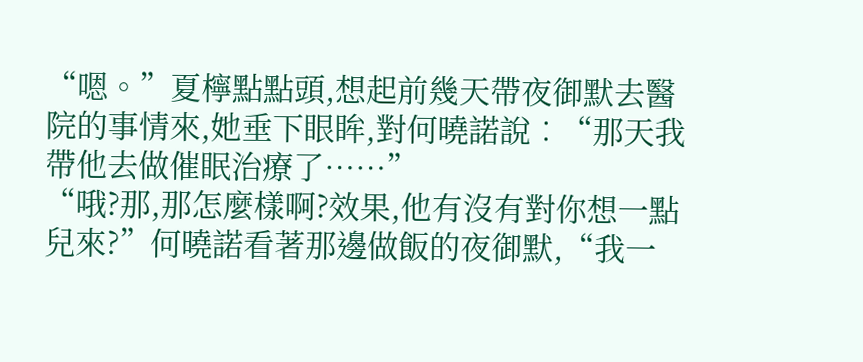“嗯。”夏檸點點頭,想起前幾天帶夜御默去醫院的事情來,她垂下眼眸,對何曉諾說︰“那天我帶他去做催眠治療了……”
“哦?那,那怎麼樣啊?效果,他有沒有對你想一點兒來?”何曉諾看著那邊做飯的夜御默,“我一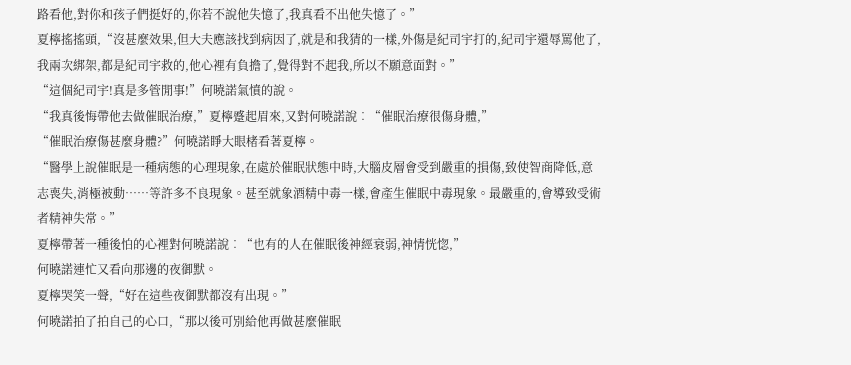路看他,對你和孩子們挺好的,你若不說他失憶了,我真看不出他失憶了。”
夏檸搖搖頭,“沒甚麼效果,但大夫應該找到病因了,就是和我猜的一樣,外傷是紀司宇打的,紀司宇還辱罵他了,我兩次綁架,都是紀司宇救的,他心裡有負擔了,覺得對不起我,所以不願意面對。”
“這個紀司宇!真是多管閒事!”何曉諾氣憤的說。
“我真後悔帶他去做催眠治療,”夏檸蹙起眉來,又對何曉諾說︰“催眠治療很傷身體,”
“催眠治療傷甚麼身體?”何曉諾睜大眼楮看著夏檸。
“醫學上說催眠是一種病態的心理現象,在處於催眠狀態中時,大腦皮層會受到嚴重的損傷,致使智商降低,意志喪失,消極被動……等許多不良現象。甚至就象酒精中毒一樣,會產生催眠中毒現象。最嚴重的,會導致受術者精神失常。”
夏檸帶著一種後怕的心裡對何曉諾說︰“也有的人在催眠後神經衰弱,神情恍惚,”
何曉諾連忙又看向那邊的夜御默。
夏檸哭笑一聲,“好在這些夜御默都沒有出現。”
何曉諾拍了拍自己的心口,“那以後可別給他再做甚麼催眠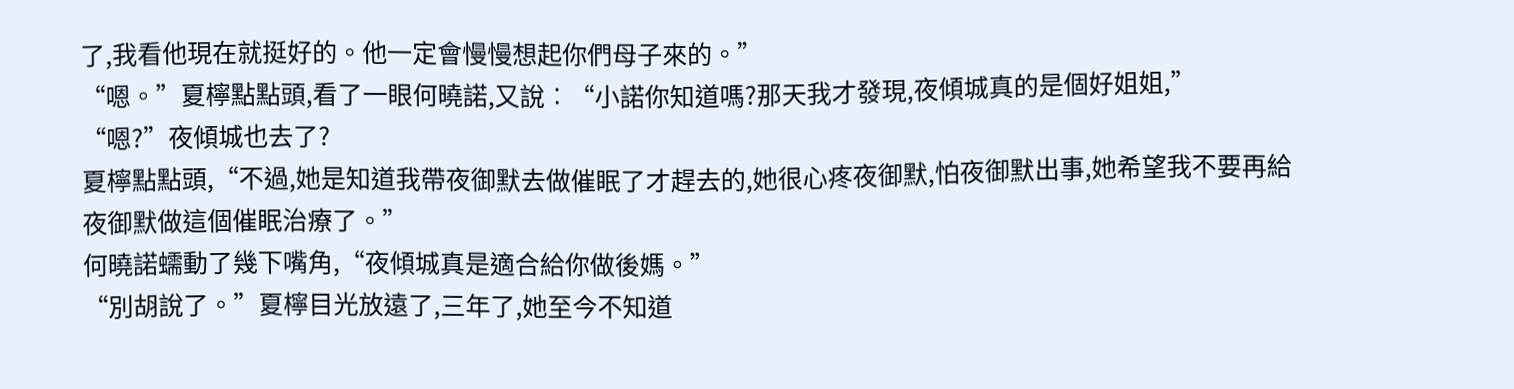了,我看他現在就挺好的。他一定會慢慢想起你們母子來的。”
“嗯。”夏檸點點頭,看了一眼何曉諾,又說︰“小諾你知道嗎?那天我才發現,夜傾城真的是個好姐姐,”
“嗯?”夜傾城也去了?
夏檸點點頭,“不過,她是知道我帶夜御默去做催眠了才趕去的,她很心疼夜御默,怕夜御默出事,她希望我不要再給夜御默做這個催眠治療了。”
何曉諾蠕動了幾下嘴角,“夜傾城真是適合給你做後媽。”
“別胡說了。”夏檸目光放遠了,三年了,她至今不知道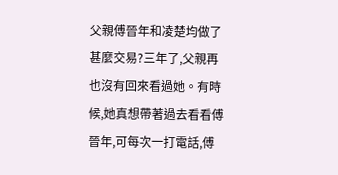父親傅晉年和凌楚均做了甚麼交易?三年了,父親再也沒有回來看過她。有時候,她真想帶著過去看看傅晉年,可每次一打電話,傅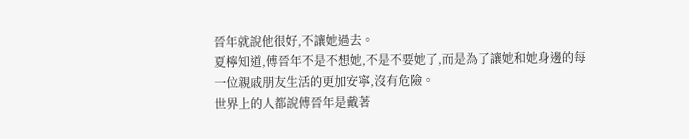晉年就說他很好,不讓她過去。
夏檸知道,傅晉年不是不想她,不是不要她了,而是為了讓她和她身邊的每一位親戚朋友生活的更加安寧,沒有危險。
世界上的人都說傅晉年是戴著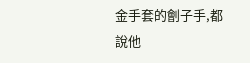金手套的劊子手,都說他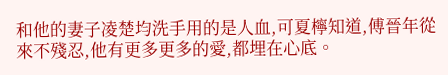和他的妻子凌楚均洗手用的是人血,可夏檸知道,傅晉年從來不殘忍,他有更多更多的愛,都埋在心底。